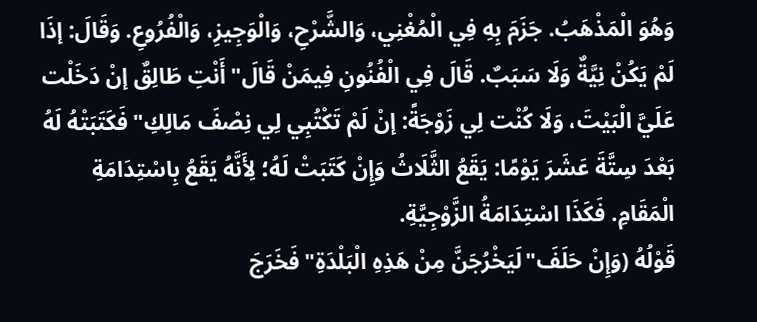وَهُوَ الْمَذْهَبُ. جَزَمَ بِهِ فِي الْمُغْنِي، وَالشَّرْحِ، وَالْوَجِيزِ، وَالْفُرُوعِ. وَقَالَ: إذَا لَمْ يَكُنْ نِيَّةٌ وَلَا سَبَبٌ. قَالَ فِي الْفُنُونِ فِيمَنْ قَالَ"أَنْتِ طَالِقٌ إنْ دَخَلْت عَلَيَّ الْبَيْتَ، وَلَا كُنْت لِي زَوْجَةً: إنْ لَمْ تَكْتُبِي لِي نِصْفَ مَالِكِ"فَكَتَبَتْهُ لَهُ بَعْدَ سِتَّةَ عَشَرَ يَوْمًا: يَقَعُ الثَّلَاثُ وَإِنْ كَتَبَتْ لَهُ؛ لِأَنَّهُ يَقَعُ بِاسْتِدَامَةِ الْمَقَامِ. فَكَذَا اسْتِدَامَةُ الزَّوْجِيَّةِ.
قَوْلُهُ (وَإِنْ حَلَفَ"لَيَخْرُجَنَّ مِنْ هَذِهِ الْبَلْدَةِ"فَخَرَجَ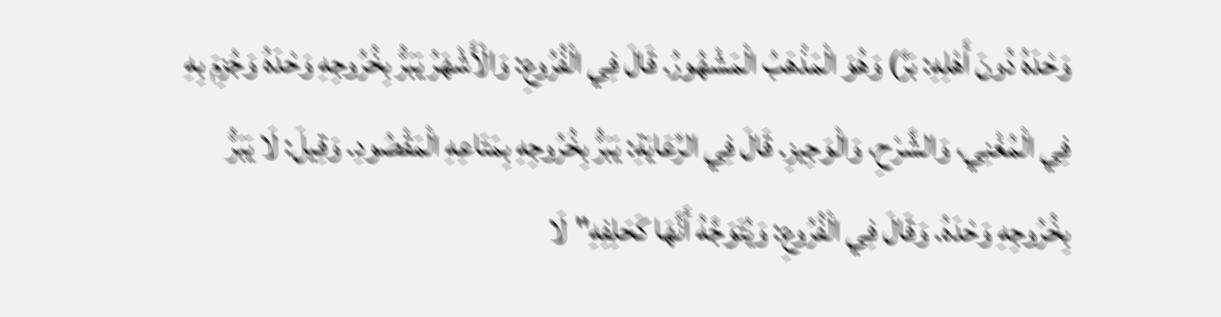وَحْدَهُ دُونَ أَهْلِهِ: بَرَّ) وَهُوَ الْمَذْهَبُ الْمَشْهُورُ. قَالَ فِي الْفُرُوعِ: وَالْأَشْهَرُ يَبَرُّ بِخُرُوجِهِ وَحْدَهُ وَجُزِمَ بِهِ فِي الْمُغْنِي، وَالشَّرْحِ، وَالْوَجِيزِ. قَالَ فِي الرِّعَايَةِ: يَبَرُّ بِخُرُوجِهِ بِمَتَاعِهِ الْمَقْصُودِ. وَقِيلَ: لَا يَبَرُّ بِخُرُوجِهِ وَحْدَهُ. وَقَالَ فِي الْفُرُوعِ: وَيُتَوَجَّهُ أَنَّهَا كَحَلِفِهِ"لَا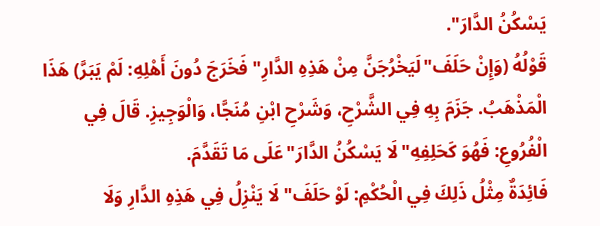يَسْكُنُ الدَّارَ".
قَوْلُهُ (وَإِنْ حَلَفَ"لَيَخْرُجَنَّ مِنْ هَذِهِ الدَّارِ"فَخَرَجَ دُونَ أَهْلِهِ: لَمْ يَبَرَّ) هَذَا الْمَذْهَبُ. جَزَمَ بِهِ فِي الشَّرْحِ، وَشَرْحِ ابْنِ مُنَجَّا، وَالْوَجِيزِ. قَالَ فِي الْفُرُوعِ: فَهُوَ كَحَلِفِهِ"لَا يَسْكُنُ الدَّارَ"عَلَى مَا تَقَدَّمَ.
فَائِدَةٌ مِثْلُ ذَلِكَ فِي الْحُكْمِ: لَوْ حَلَفَ"لَا يَنْزِلُ فِي هَذِهِ الدَّارِ وَلَا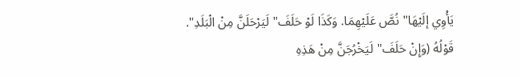يَأْوِي إلَيْهَا"نُصَّ عَلَيْهِمَا. وَكَذَا لَوْ حَلَفَ"لَيَرْحَلَنَّ مِنْ الْبَلَدِ".
قَوْلُهُ (وَإِنْ حَلَفَ"لَيَخْرُجَنَّ مِنْ هَذِهِ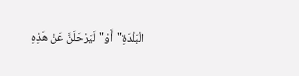الْبَلْدَةِ"أَوْ"لَيَرْحَلَنَّ عَنْ هَذِهِ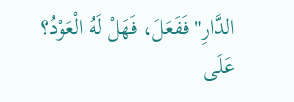الدَّارِ"فَفَعَلَ، فَهَلْ لَهُ الْعَوْدُ؟ عَلَى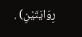رِوَايَتَيْنِ) .